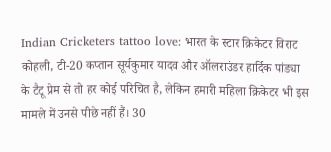Indian Cricketers tattoo love: भारत के स्टार क्रिकेटर विराट कोहली, टी-20 कप्तान सूर्यकुमार यादव और ऑलराउंडर हार्दिक पांड्या के टैटू प्रेम से तो हर कोई परिचित है, लेकिन हमारी महिला क्रिकेटर भी इस मामले में उनसे पीछे नहीं हैं। 30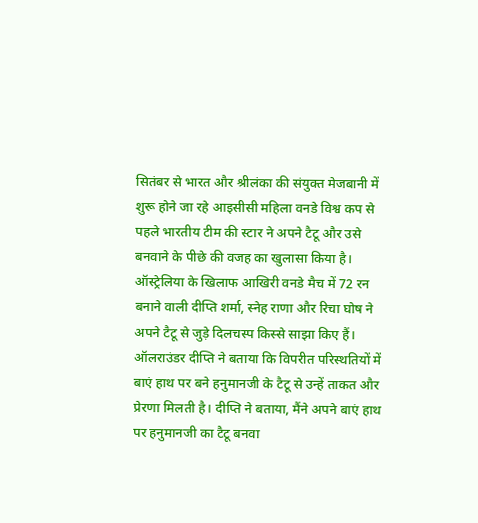सितंबर से भारत और श्रीलंका की संयुक्त मेजबानी में शुरू होने जा रहे आइसीसी महिला वनडे विश्व कप से पहले भारतीय टीम की स्टार ने अपने टैटू और उसे बनवाने के पीछे की वजह का खुलासा किया है। ऑस्ट्रेलिया के खिलाफ आखिरी वनडे मैच में 72 रन बनाने वाली दीप्ति शर्मा, स्नेह राणा और रिचा घोष ने अपने टैटू से जुड़े दिलचस्प किस्से साझा किए हैं।
ऑलराउंडर दीप्ति ने बताया कि विपरीत परिस्थतियों में बाएं हाथ पर बने हनुमानजी के टैटू से उन्हें ताकत और प्रेरणा मिलती है। दीप्ति ने बताया, मैंने अपने बाएं हाथ पर हनुमानजी का टैटू बनवा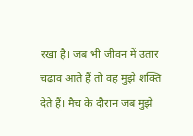रखा है। जब भी जीवन में उतार चढाव आते हैं तो वह मुझे शक्ति देते हैं। मैच के दौरान जब मुझे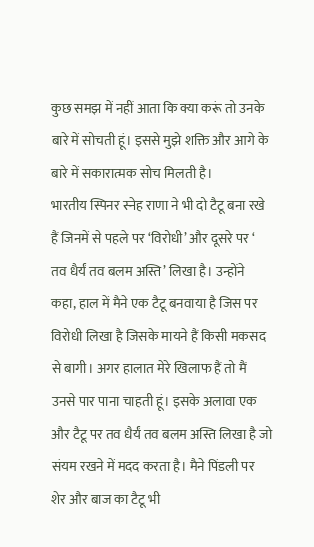कुछ समझ में नहीं आता कि क्या करूं तो उनके बारे में सोचती हूं। इससे मुझे शक्ति और आगे के बारे में सकारात्मक सोच मिलती है।
भारतीय स्पिनर स्नेह राणा ने भी दो टैटू बना रखे हैं जिनमें से पहले पर ‘विरोधी’ और दूसरे पर ‘ तव धैर्यं तव बलम अस्ति’ लिखा है। उन्होंने कहा, हाल में मैने एक टैटू बनवाया है जिस पर विरोधी लिखा है जिसके मायने हैं किसी मकसद से बागी। अगर हालात मेरे खिलाफ हैं तो मैं उनसे पार पाना चाहती हूं। इसके अलावा एक और टैटू पर तव धैर्यं तव बलम अस्ति लिखा है जो संयम रखने में मदद करता है। मैने पिंडली पर शेर और बाज का टैटू भी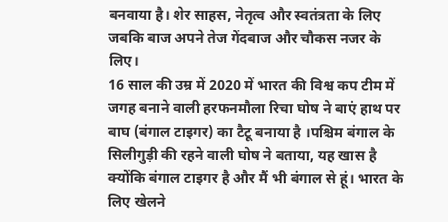बनवाया है। शेर साहस, नेतृत्व और स्वतंत्रता के लिए जबकि बाज अपने तेज गेंदबाज और चौकस नजर के लिए।
16 साल की उम्र में 2020 में भारत की विश्व कप टीम में जगह बनाने वाली हरफनमौला रिचा घोष ने बाएं हाथ पर बाघ (बंगाल टाइगर) का टैटू बनाया है ।पश्चिम बंगाल के सिलीगुड़ी की रहने वाली घोष ने बताया, यह खास है क्योंकि बंगाल टाइगर है और मैं भी बंगाल से हूं। भारत के लिए खेलने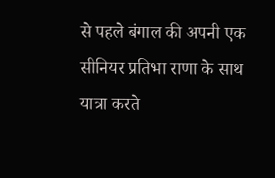से पहले बंगाल की अपनी एक सीनियर प्रतिभा राणा के साथ यात्रा करते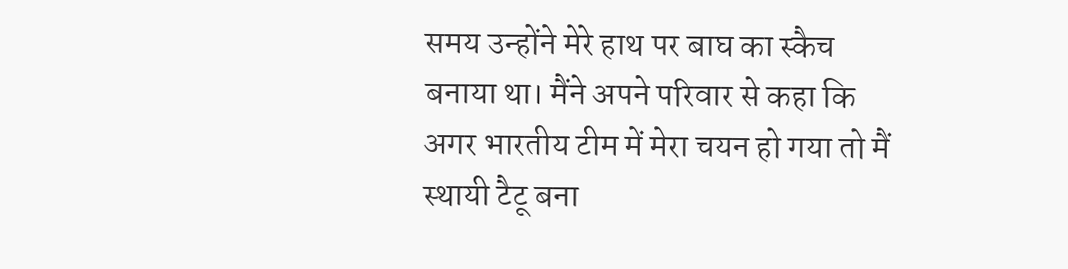समय उन्होंने मेरे हाथ पर बाघ का स्कैच बनाया था। मैंने अपने परिवार से कहा कि अगर भारतीय टीम में मेरा चयन हो गया तो मैं स्थायी टैटू बना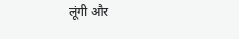लूंगी और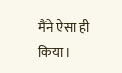मैंने ऐसा ही किया।